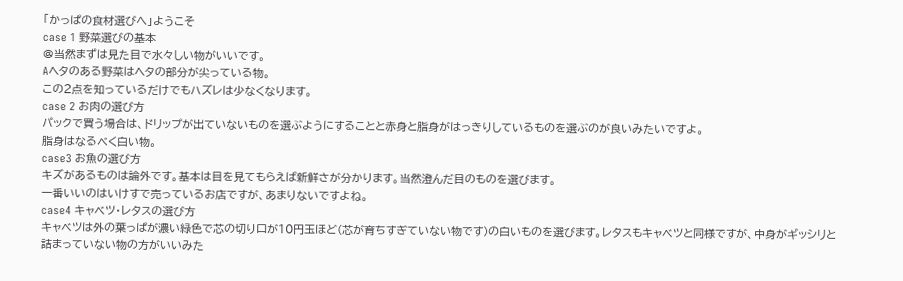「かっぱの食材選びへ」ようこそ
case 1 野菜選びの基本
@当然まずは見た目で水々しい物がいいです。
Aヘタのある野菜はヘタの部分が尖っている物。
この2点を知っているだけでもハズレは少なくなります。
case 2 お肉の選び方
パックで買う場合は、ドリップが出ていないものを選ぶようにすることと赤身と脂身がはっきりしているものを選ぶのが良いみたいですよ。
脂身はなるべく白い物。
case3 お魚の選び方
キズがあるものは論外です。基本は目を見てもらえば新鮮さが分かります。当然澄んだ目のものを選びます。
一番いいのはいけすで売っているお店ですが、あまりないですよね。
case4 キャベツ・レタスの選び方
キャベツは外の葉っぱが濃い緑色で芯の切り口が10円玉ほど(芯が育ちすぎていない物です)の白いものを選びます。レタスもキャベツと同様ですが、中身がギッシリと詰まっていない物の方がいいみた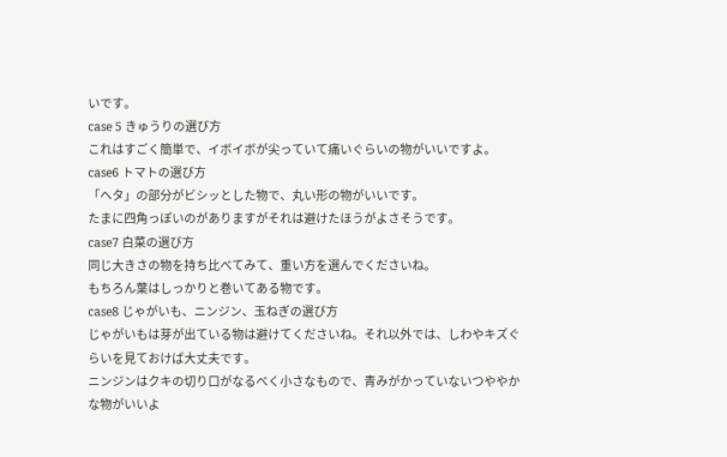いです。
case 5 きゅうりの選び方
これはすごく簡単で、イボイボが尖っていて痛いぐらいの物がいいですよ。
case6 トマトの選び方
「ヘタ」の部分がビシッとした物で、丸い形の物がいいです。
たまに四角っぽいのがありますがそれは避けたほうがよさそうです。
case7 白菜の選び方
同じ大きさの物を持ち比べてみて、重い方を選んでくださいね。
もちろん葉はしっかりと巻いてある物です。
case8 じゃがいも、ニンジン、玉ねぎの選び方
じゃがいもは芽が出ている物は避けてくださいね。それ以外では、しわやキズぐらいを見ておけば大丈夫です。
ニンジンはクキの切り口がなるべく小さなもので、青みがかっていないつややかな物がいいよ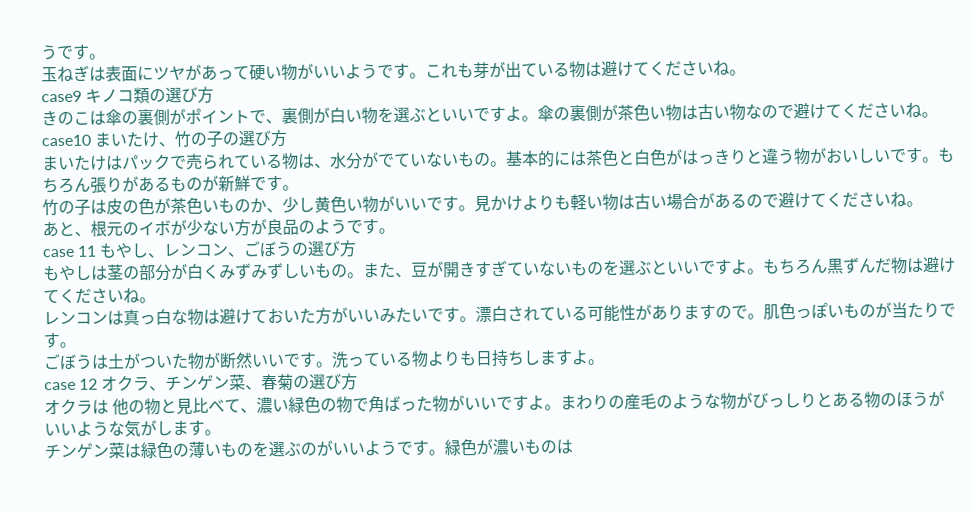うです。
玉ねぎは表面にツヤがあって硬い物がいいようです。これも芽が出ている物は避けてくださいね。
case9 キノコ類の選び方
きのこは傘の裏側がポイントで、裏側が白い物を選ぶといいですよ。傘の裏側が茶色い物は古い物なので避けてくださいね。
case10 まいたけ、竹の子の選び方
まいたけはパックで売られている物は、水分がでていないもの。基本的には茶色と白色がはっきりと違う物がおいしいです。もちろん張りがあるものが新鮮です。
竹の子は皮の色が茶色いものか、少し黄色い物がいいです。見かけよりも軽い物は古い場合があるので避けてくださいね。
あと、根元のイボが少ない方が良品のようです。
case 11 もやし、レンコン、ごぼうの選び方
もやしは茎の部分が白くみずみずしいもの。また、豆が開きすぎていないものを選ぶといいですよ。もちろん黒ずんだ物は避けてくださいね。
レンコンは真っ白な物は避けておいた方がいいみたいです。漂白されている可能性がありますので。肌色っぽいものが当たりです。
ごぼうは土がついた物が断然いいです。洗っている物よりも日持ちしますよ。
case 12 オクラ、チンゲン菜、春菊の選び方
オクラは 他の物と見比べて、濃い緑色の物で角ばった物がいいですよ。まわりの産毛のような物がびっしりとある物のほうがいいような気がします。
チンゲン菜は緑色の薄いものを選ぶのがいいようです。緑色が濃いものは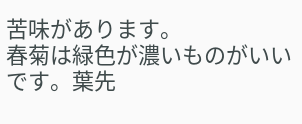苦味があります。
春菊は緑色が濃いものがいいです。葉先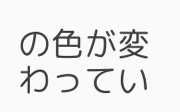の色が変わってい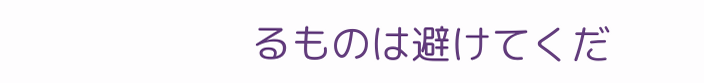るものは避けてくだ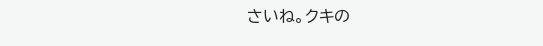さいね。クキの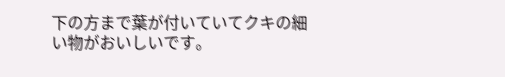下の方まで葉が付いていてクキの細い物がおいしいです。